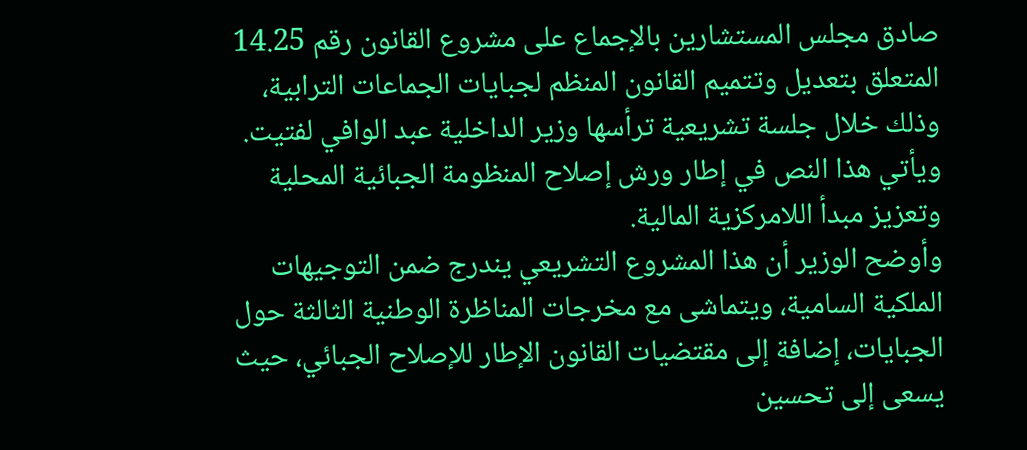صادق مجلس المستشارين بالإجماع على مشروع القانون رقم 14.25 المتعلق بتعديل وتتميم القانون المنظم لجبايات الجماعات الترابية، وذلك خلال جلسة تشريعية ترأسها وزير الداخلية عبد الوافي لفتيت. ويأتي هذا النص في إطار ورش إصلاح المنظومة الجبائية المحلية وتعزيز مبدأ اللامركزية المالية.
وأوضح الوزير أن هذا المشروع التشريعي يندرج ضمن التوجيهات الملكية السامية، ويتماشى مع مخرجات المناظرة الوطنية الثالثة حول الجبايات، إضافة إلى مقتضيات القانون الإطار للإصلاح الجبائي، حيث يسعى إلى تحسين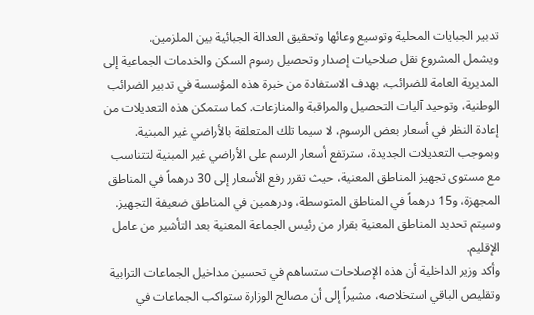تدبير الجبايات المحلية وتوسيع وعائها وتحقيق العدالة الجبائية بين الملزمين.
ويشمل المشروع نقل صلاحيات إصدار وتحصيل رسوم السكن والخدمات الجماعية إلى المديرية العامة للضرائب، بهدف الاستفادة من خبرة هذه المؤسسة في تدبير الضرائب الوطنية، وتوحيد آليات التحصيل والمراقبة والمنازعات. كما ستمكن هذه التعديلات من إعادة النظر في أسعار بعض الرسوم، لا سيما تلك المتعلقة بالأراضي غير المبنية.
وبموجب التعديلات الجديدة، سترتفع أسعار الرسم على الأراضي غير المبنية لتتناسب مع مستوى تجهيز المناطق المعنية، حيث تقرر رفع الأسعار إلى 30 درهماً في المناطق المجهزة، و15 درهماً في المناطق المتوسطة، ودرهمين في المناطق ضعيفة التجهيز. وسيتم تحديد المناطق المعنية بقرار من رئيس الجماعة المعنية بعد التأشير من عامل الإقليم.
وأكد وزير الداخلية أن هذه الإصلاحات ستساهم في تحسين مداخيل الجماعات الترابية وتقليص الباقي استخلاصه، مشيراً إلى أن مصالح الوزارة ستواكب الجماعات في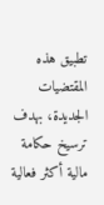تطبيق هذه المقتضيات الجديدة، بهدف ترسيخ حكامة مالية أكثر فعالية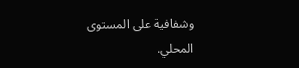وشفافية على المستوى المحلي.